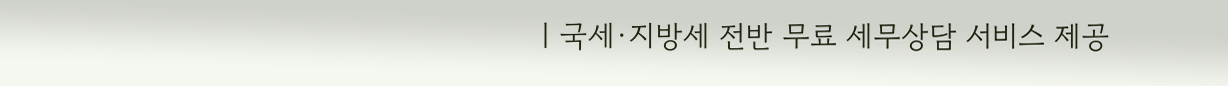ㅣ국세·지방세 전반 무료 세무상담 서비스 제공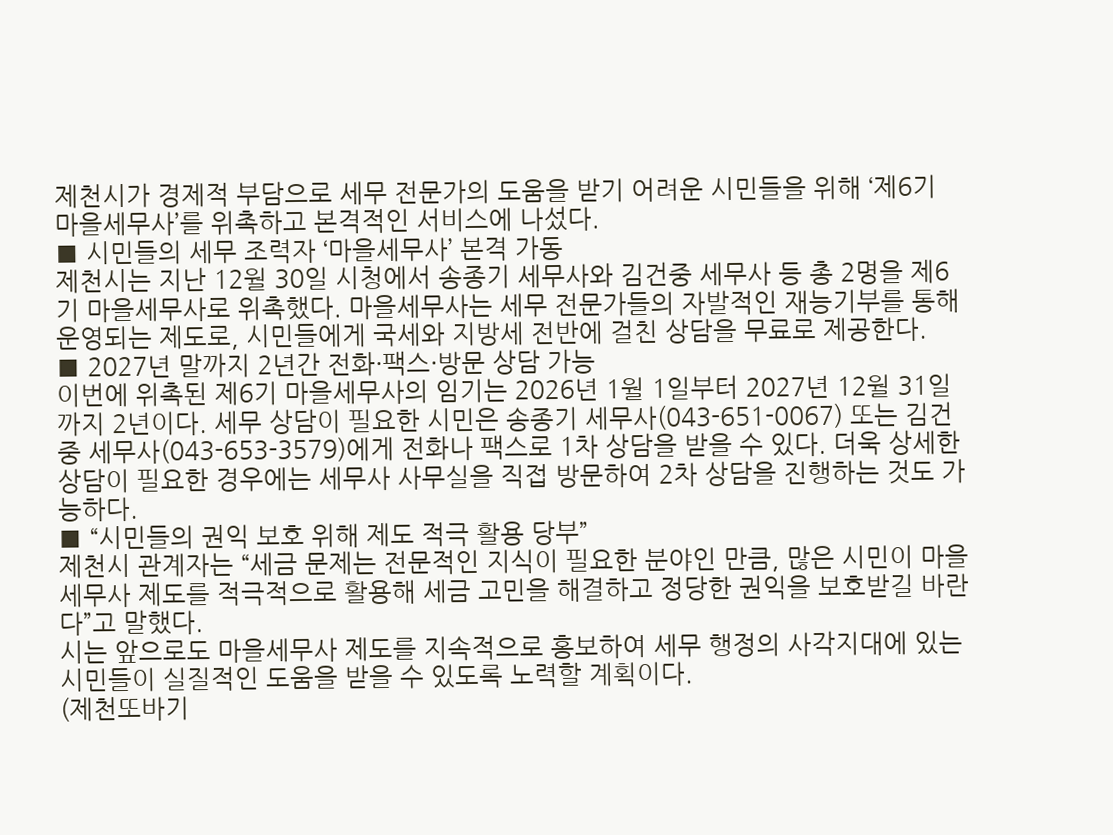제천시가 경제적 부담으로 세무 전문가의 도움을 받기 어려운 시민들을 위해 ‘제6기 마을세무사’를 위촉하고 본격적인 서비스에 나섰다.
■ 시민들의 세무 조력자 ‘마을세무사’ 본격 가동
제천시는 지난 12월 30일 시청에서 송종기 세무사와 김건중 세무사 등 총 2명을 제6기 마을세무사로 위촉했다. 마을세무사는 세무 전문가들의 자발적인 재능기부를 통해 운영되는 제도로, 시민들에게 국세와 지방세 전반에 걸친 상담을 무료로 제공한다.
■ 2027년 말까지 2년간 전화·팩스·방문 상담 가능
이번에 위촉된 제6기 마을세무사의 임기는 2026년 1월 1일부터 2027년 12월 31일까지 2년이다. 세무 상담이 필요한 시민은 송종기 세무사(043-651-0067) 또는 김건중 세무사(043-653-3579)에게 전화나 팩스로 1차 상담을 받을 수 있다. 더욱 상세한 상담이 필요한 경우에는 세무사 사무실을 직접 방문하여 2차 상담을 진행하는 것도 가능하다.
■ “시민들의 권익 보호 위해 제도 적극 활용 당부”
제천시 관계자는 “세금 문제는 전문적인 지식이 필요한 분야인 만큼, 많은 시민이 마을세무사 제도를 적극적으로 활용해 세금 고민을 해결하고 정당한 권익을 보호받길 바란다”고 말했다.
시는 앞으로도 마을세무사 제도를 지속적으로 홍보하여 세무 행정의 사각지대에 있는 시민들이 실질적인 도움을 받을 수 있도록 노력할 계획이다.
(제천또바기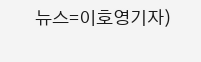뉴스=이호영기자)